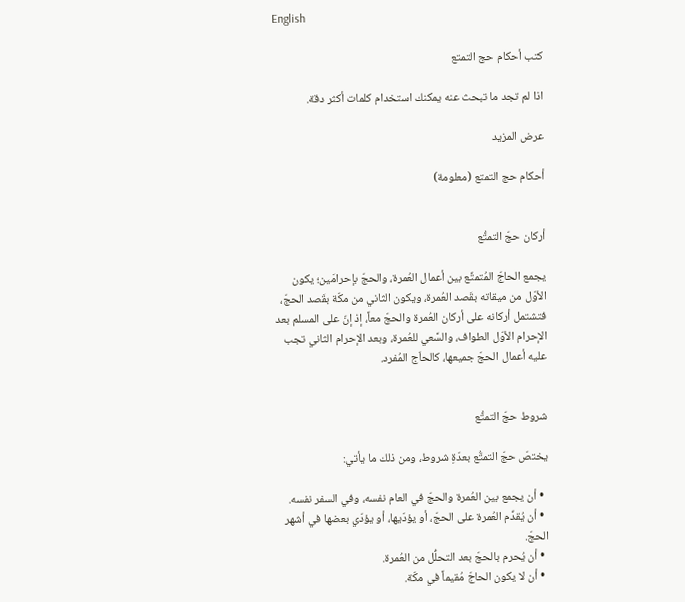English

كتب أحكام حج التمتع

اذا لم تجد ما تبحث عنه يمكنك استخدام كلمات أكثر دقة.

عرض المزيد

أحكام حج التمتع (معلومة)


أركان حجّ التمتُّع

يجمع الحاجّ المُتمتِّع بين أعمال العُمرة، والحجّ بإحرامَين؛ يكون الأوّل من ميقاته بقَصد العُمرة، ويكون الثاني من مكّة بقَصد الحجّ، فتشتمل أركانه على أركان العُمرة والحجّ معاً، إذ إنّ على المسلم بعد الإحرام الأوّل الطواف، والسَّعي للعُمرة، وبعد الإحرام الثاني تجب عليه أعمال الحجّ جميعها، كالحاّج المُفرد.


شروط حجّ التمتُّع

يختصّ حجّ التمتُّع بعدّةِ شروط، ومن ذلك ما يأتي:

  • أن يجمع بين العُمرة والحجّ في العام نفسه، وفي السفر نفسه.
  • أن يُقدِّم العُمرة على الحجّ، أو يؤدّيها، أو يؤدّي بعضها في أشهر الحجّ.
  • أن يُحرم بالحجّ بعد التحلُّل من العُمرة.
  • أن لا يكون الحاجّ مُقيماً في مكّة.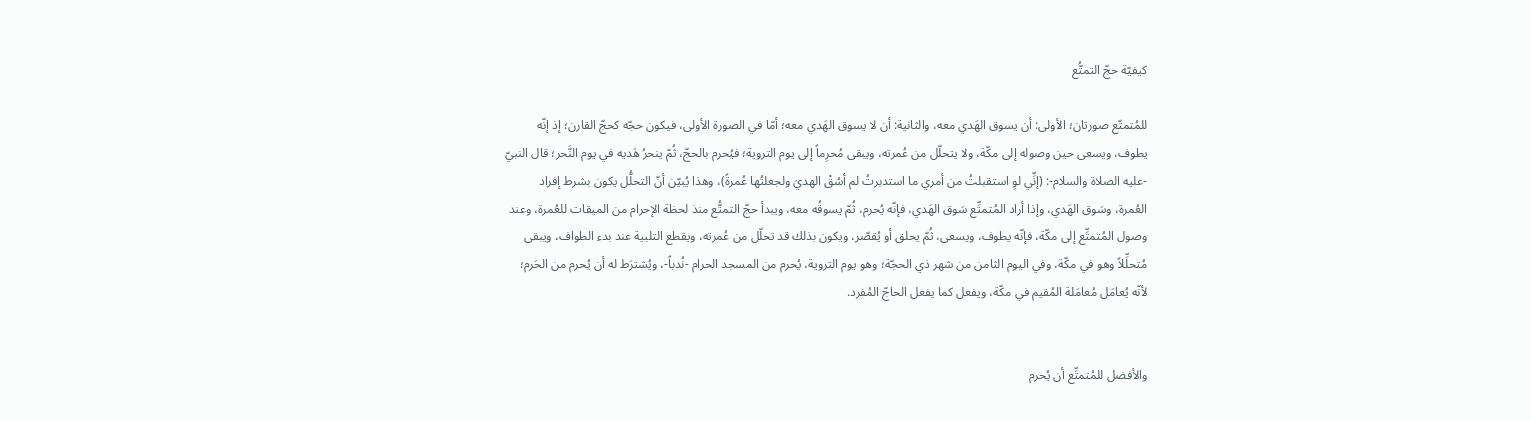كيفيّة حجّ التمتُّع

للمُتمتّع صورتان؛ الأولى: أن يسوق الهَدي معه، والثانية: أن لا يسوق الهَدي معه؛ أمّا في الصورة الأولى، فيكون حجّه كحجّ القارن؛ إذ إنّه يطوف، ويسعى حين وصوله إلى مكّة، ولا يتحلّل من عُمرته، ويبقى مُحرِماً إلى يوم التروية؛ فيُحرم بالحجّ، ثُمّ ينحرُ هَديه في يوم النَّحر؛ قال النبيّ -عليه الصلاة والسلام-: (إنِّي لوِ استقبلتُ من أمري ما استدبرتُ لم أسُقْ الهديَ ولجعلتُها عُمرةً)، وهذا يُبيّن أنّ التحلُّل يكون بشرط إفراد العُمرة، وسَوق الهَدي، وإذا أراد المُتمتِّع سَوق الهَدي، فإنّه يُحرم، ثُمّ يسوقُه معه، ويبدأ حجّ التمتُّع منذ لحظة الإحرام من الميقات للعُمرة، وعند وصول المُتمتِّع إلى مكّة، فإنّه يطوف، ويسعى، ثُمّ يحلق أو يُقصّر، ويكون بذلك قد تحلّل من عُمرته، ويقطع التلبية عند بدء الطواف، ويبقى مُتحلِّلاً وهو في مكّة، وفي اليوم الثامن من شهر ذي الحجّة؛ وهو يوم التروية، يُحرم من المسجد الحرام -نُدباً-، ويُشترَط له أن يُحرم من الحَرم؛ لأنّه يُعامَل مُعامَلة المُقيم في مكّة، ويفعل كما يفعل الحاجّ المُفرد.


والأفضل للمُتمتِّع أن يُحرم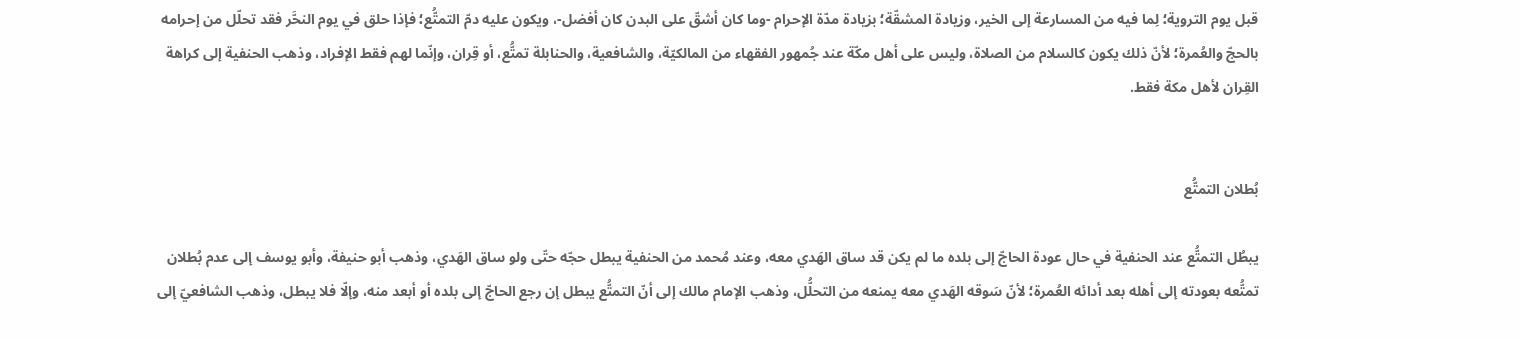قبل يوم التروية؛ لِما فيه من المسارعة إلى الخير، وزيادة المشقّة؛ بزيادة مدّة الإحرام -وما كان أشقّ على البدن كان أفضل-، ويكون عليه دمّ التمتُّع؛ فإذا حلق في يوم النحَّر فقد تحلّل من إحرامه بالحجّ والعُمرة؛ لأنّ ذلك يكون كالسلام من الصلاة، وليس على أهل مكّة عند جُمهور الفقهاء من المالكيّة، والشافعية، والحنابلة تمتُّع، أو قِران، وإنّما لهم فقط الإفراد، وذهب الحنفية إلى كراهة القِران لأهل مكة فقط.


بُطلان التمتُّع

يبطُل التمتُّع عند الحنفية في حال عودة الحاجّ إلى بلده ما لم يكن قد ساق الهَدي معه، وعند مُحمد من الحنفية يبطل حجّه حتّى ولو ساق الهَدي، وذهب أبو حنيفة، وأبو يوسف إلى عدم بُطلان تمتُّعه بعودته إلى أهله بعد أدائه العُمرة؛ لأنّ سَوقه الهَدي معه يمنعه من التحلُّل، وذهب الإمام مالك إلى أنّ التمتُّع يبطل إن رجع الحاجّ إلى بلده أو أبعد منه، وإلّا فلا يبطل، وذهب الشافعيّ إلى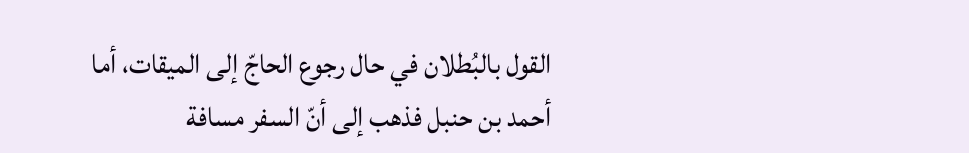القول بالبُطلان في حال رجوع الحاجّ إلى الميقات، أما أحمد بن حنبل فذهب إلى أنّ السفر مسافة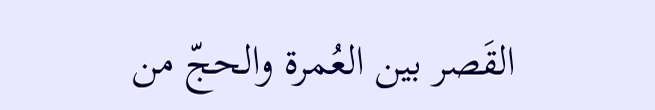القَصر بين العُمرة والحجّ من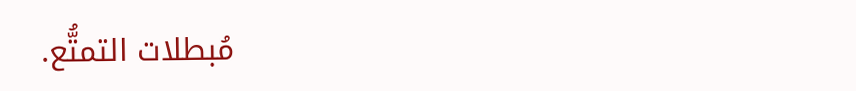مُبطلات التمتُّع.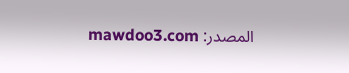المصدر: mawdoo3.com